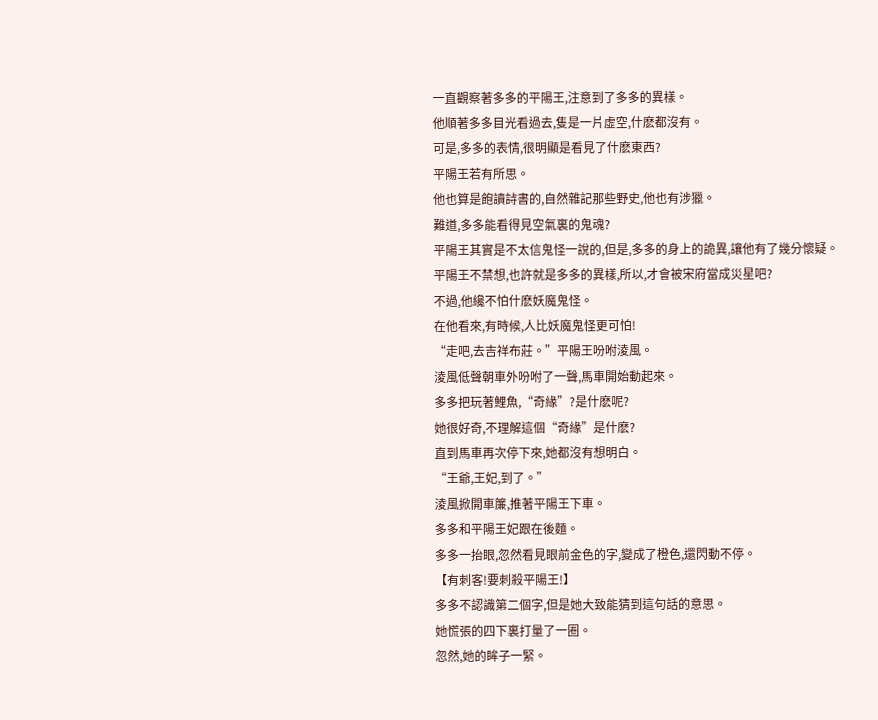一直觀察著多多的平陽王,注意到了多多的異樣。
他順著多多目光看過去,隻是一片虛空,什麽都沒有。
可是,多多的表情,很明顯是看見了什麽東西?
平陽王若有所思。
他也算是飽讀詩書的,自然雜記那些野史,他也有涉獵。
難道,多多能看得見空氣裏的鬼魂?
平陽王其實是不太信鬼怪一說的,但是,多多的身上的詭異,讓他有了幾分懷疑。
平陽王不禁想,也許就是多多的異樣,所以,才會被宋府當成災星吧?
不過,他纔不怕什麽妖魔鬼怪。
在他看來,有時候,人比妖魔鬼怪更可怕!
“走吧,去吉祥布莊。”平陽王吩咐淩風。
淩風低聲朝車外吩咐了一聲,馬車開始動起來。
多多把玩著鯉魚,“奇緣”?是什麽呢?
她很好奇,不理解這個“奇緣”是什麽?
直到馬車再次停下來,她都沒有想明白。
“王爺,王妃,到了。”
淩風掀開車簾,推著平陽王下車。
多多和平陽王妃跟在後麵。
多多一抬眼,忽然看見眼前金色的字,變成了橙色,還閃動不停。
【有刺客!要刺殺平陽王!】
多多不認識第二個字,但是她大致能猜到這句話的意思。
她慌張的四下裏打量了一圈。
忽然,她的眸子一緊。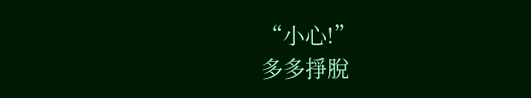“小心!”
多多掙脫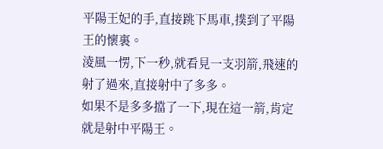平陽王妃的手,直接跳下馬車,撲到了平陽王的懷裏。
淩風一愣,下一秒,就看見一支羽箭,飛速的射了過來,直接射中了多多。
如果不是多多擋了一下,現在這一箭,肯定就是射中平陽王。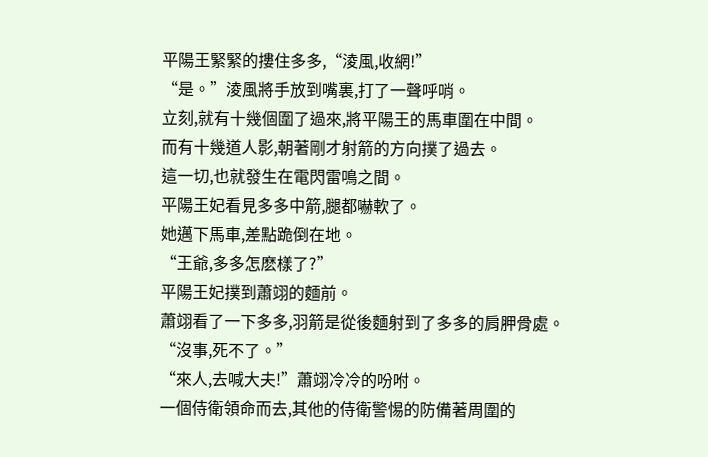平陽王緊緊的摟住多多,“淩風,收網!”
“是。”淩風將手放到嘴裏,打了一聲呼哨。
立刻,就有十幾個圍了過來,將平陽王的馬車圍在中間。
而有十幾道人影,朝著剛才射箭的方向撲了過去。
這一切,也就發生在電閃雷鳴之間。
平陽王妃看見多多中箭,腿都嚇軟了。
她邁下馬車,差點跪倒在地。
“王爺,多多怎麽樣了?”
平陽王妃撲到蕭翊的麵前。
蕭翊看了一下多多,羽箭是從後麵射到了多多的肩胛骨處。
“沒事,死不了。”
“來人,去喊大夫!”蕭翊冷冷的吩咐。
一個侍衛領命而去,其他的侍衛警惕的防備著周圍的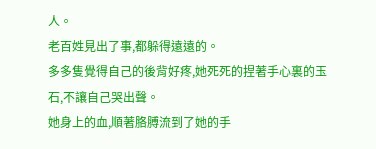人。
老百姓見出了事,都躲得遠遠的。
多多隻覺得自己的後背好疼,她死死的捏著手心裏的玉石,不讓自己哭出聲。
她身上的血,順著胳膊流到了她的手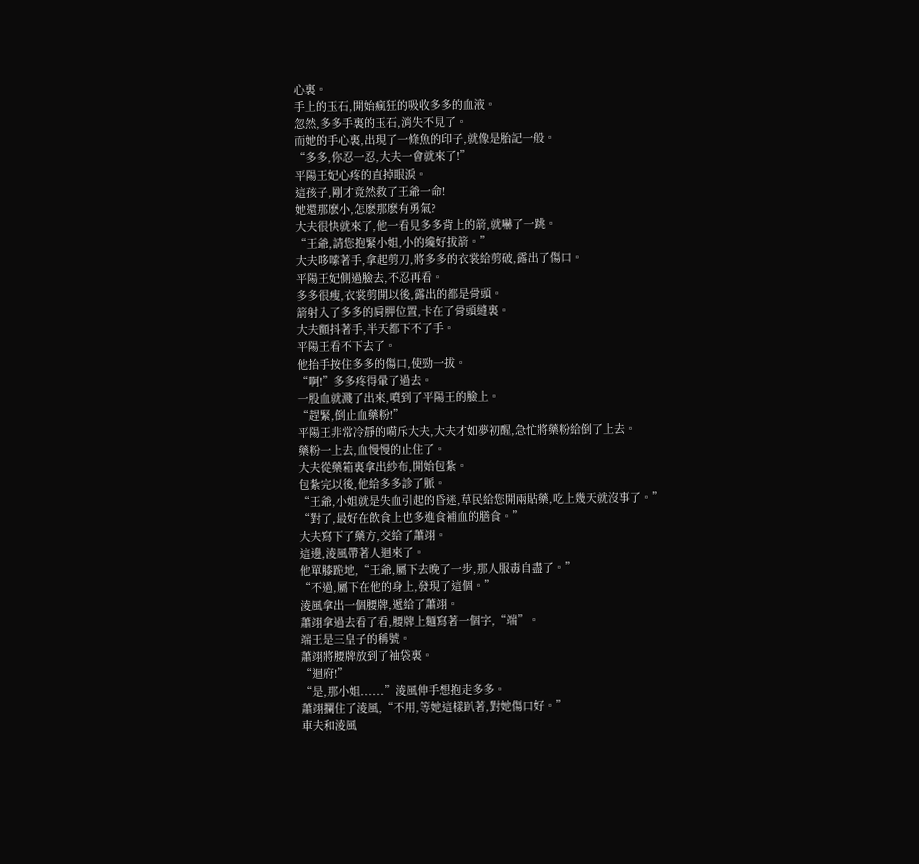心裏。
手上的玉石,開始瘋狂的吸收多多的血液。
忽然,多多手裏的玉石,消失不見了。
而她的手心裏,出現了一條魚的印子,就像是胎記一般。
“多多,你忍一忍,大夫一會就來了!”
平陽王妃心疼的直掉眼淚。
這孩子,剛才竟然救了王爺一命!
她還那麽小,怎麽那麽有勇氣?
大夫很快就來了,他一看見多多背上的箭,就嚇了一跳。
“王爺,請您抱緊小姐,小的纔好拔箭。”
大夫哆嗦著手,拿起剪刀,將多多的衣裳給剪破,露出了傷口。
平陽王妃側過臉去,不忍再看。
多多很瘦,衣裳剪開以後,露出的都是骨頭。
箭射入了多多的肩胛位置,卡在了骨頭縫裏。
大夫顫抖著手,半天都下不了手。
平陽王看不下去了。
他抬手按住多多的傷口,使勁一拔。
“啊!”多多疼得暈了過去。
一股血就濺了出來,噴到了平陽王的臉上。
“趕緊,倒止血藥粉!”
平陽王非常冷靜的嗬斥大夫,大夫才如夢初醒,急忙將藥粉給倒了上去。
藥粉一上去,血慢慢的止住了。
大夫從藥箱裏拿出紗布,開始包紮。
包紮完以後,他給多多診了脈。
“王爺,小姐就是失血引起的昏迷,草民給您開兩貼藥,吃上幾天就沒事了。”
“對了,最好在飲食上也多進食補血的膳食。”
大夫寫下了藥方,交給了蕭翊。
這邊,淩風帶著人迴來了。
他單膝跪地,“王爺,屬下去晚了一步,那人服毒自盡了。”
“不過,屬下在他的身上,發現了這個。”
淩風拿出一個腰牌,遞給了蕭翊。
蕭翊拿過去看了看,腰牌上麵寫著一個字,“端”。
端王是三皇子的稱號。
蕭翊將腰牌放到了袖袋裏。
“迴府!”
“是,那小姐......”淩風伸手想抱走多多。
蕭翊攔住了淩風,“不用,等她這樣趴著,對她傷口好。”
車夫和淩風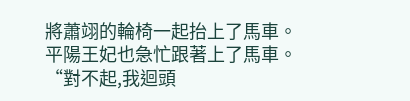將蕭翊的輪椅一起抬上了馬車。
平陽王妃也急忙跟著上了馬車。
“對不起,我迴頭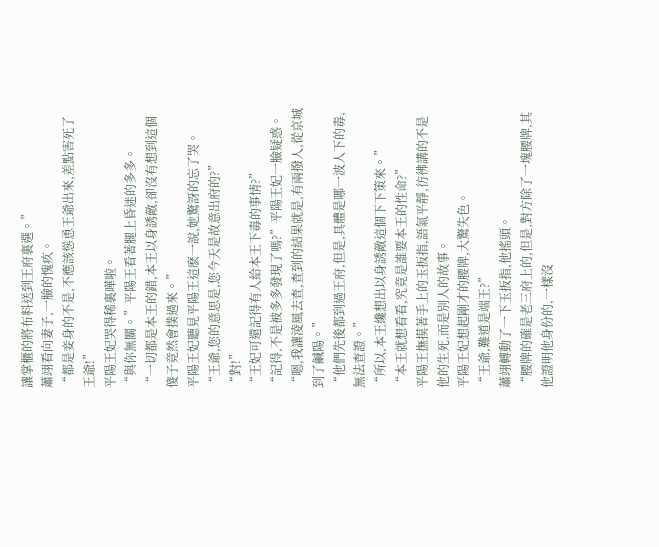讓掌櫃的將布料送到王府裏選。”
蕭翊看向妻子,一臉的愧疚。
“都是妾身的不是,不應該慫恿王爺出來,差點害死了王爺!”
平陽王妃哭得稀裏嘩啦。
“與你無關。”平陽王看著腿上昏迷的多多。
“一切都是本王的錯,本王以身誘敵,卻沒有想到這個傻子竟然會撲過來。”
平陽王妃聽見平陽王這麽一說,她驚訝的忘了哭。
“王爺,您的意思是,您今天是故意出府的?”
“對!”
“王妃可還記得有人給本王下毒的事情?”
“記得,不是被多多發現了嗎?”平陽王妃一臉疑惑。
“嗯,我讓淩風去查,查到的結果就是,有兩撥人,從京城到了鹹陽。”
“他們先後都到過王府,但是,具體是哪一波人下的毒,無法查證。”
“所以,本王纔想出以身誘敵這個下下策來。”
“本王就想看看,究竟是誰要本王的性命?”
平陽王撫摸著手上的玉扳指,語氣平靜,彷彿講的不是他的生死,而是別人的故事。
平陽王妃想起剛才的腰牌,大驚失色。
“王爺,難道是端王?”
蕭翊轉動了一下玉扳指,他搖頭。
“腰牌的確是老三府上的,但是,對方除了一塊腰牌,其他證明他身份的,一樣沒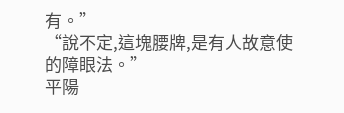有。”
“說不定,這塊腰牌,是有人故意使的障眼法。”
平陽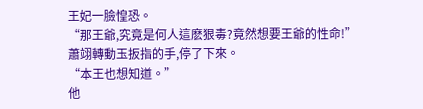王妃一臉惶恐。
“那王爺,究竟是何人這麽狠毒?竟然想要王爺的性命!”
蕭翊轉動玉扳指的手,停了下來。
“本王也想知道。”
他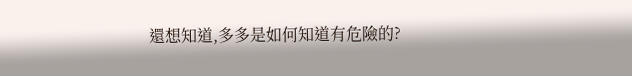還想知道,多多是如何知道有危險的?